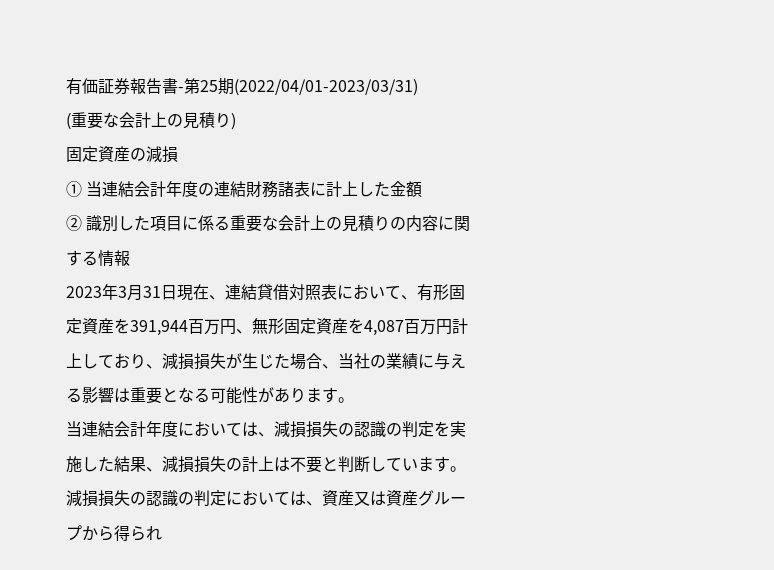有価証券報告書-第25期(2022/04/01-2023/03/31)
(重要な会計上の見積り)
固定資産の減損
① 当連結会計年度の連結財務諸表に計上した金額
② 識別した項目に係る重要な会計上の見積りの内容に関する情報
2023年3月31日現在、連結貸借対照表において、有形固定資産を391,944百万円、無形固定資産を4,087百万円計上しており、減損損失が生じた場合、当社の業績に与える影響は重要となる可能性があります。
当連結会計年度においては、減損損失の認識の判定を実施した結果、減損損失の計上は不要と判断しています。
減損損失の認識の判定においては、資産又は資産グループから得られ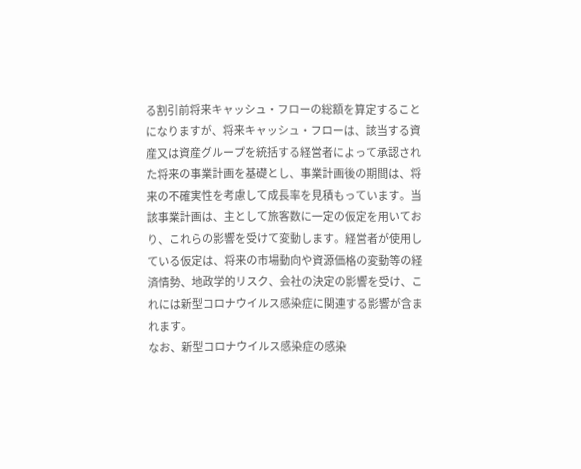る割引前将来キャッシュ・フローの総額を算定することになりますが、将来キャッシュ・フローは、該当する資産又は資産グループを統括する経営者によって承認された将来の事業計画を基礎とし、事業計画後の期間は、将来の不確実性を考慮して成長率を見積もっています。当該事業計画は、主として旅客数に一定の仮定を用いており、これらの影響を受けて変動します。経営者が使用している仮定は、将来の市場動向や資源価格の変動等の経済情勢、地政学的リスク、会社の決定の影響を受け、これには新型コロナウイルス感染症に関連する影響が含まれます。
なお、新型コロナウイルス感染症の感染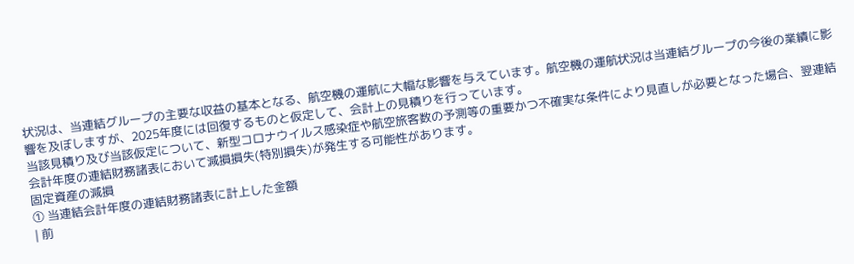状況は、当連結グループの主要な収益の基本となる、航空機の運航に大幅な影響を与えています。航空機の運航状況は当連結グループの今後の業績に影響を及ぼしますが、2025年度には回復するものと仮定して、会計上の見積りを行っています。
当該見積り及び当該仮定について、新型コロナウイルス感染症や航空旅客数の予測等の重要かつ不確実な条件により見直しが必要となった場合、翌連結会計年度の連結財務諸表において減損損失(特別損失)が発生する可能性があります。
固定資産の減損
① 当連結会計年度の連結財務諸表に計上した金額
| 前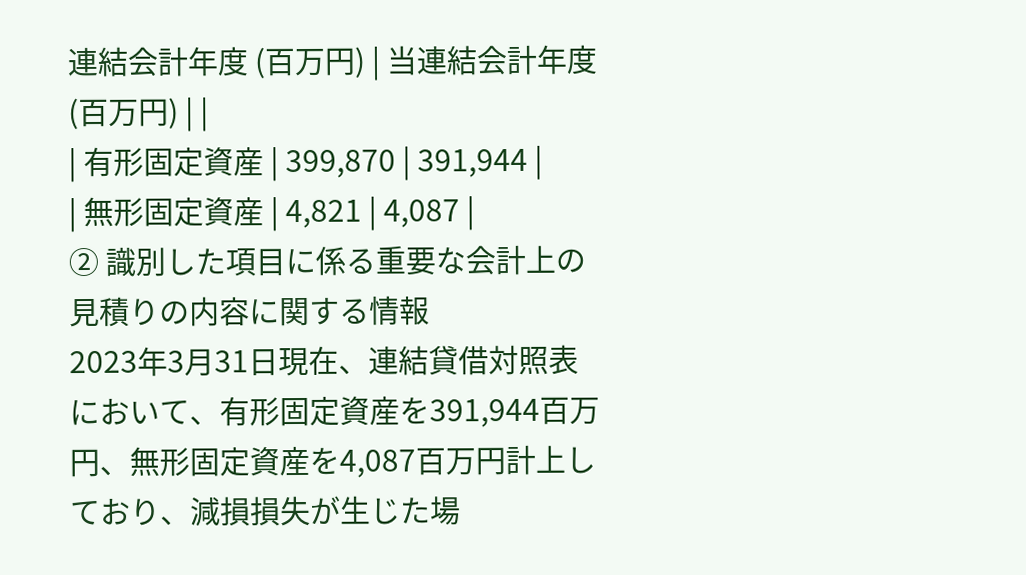連結会計年度 (百万円) | 当連結会計年度 (百万円) | |
| 有形固定資産 | 399,870 | 391,944 |
| 無形固定資産 | 4,821 | 4,087 |
② 識別した項目に係る重要な会計上の見積りの内容に関する情報
2023年3月31日現在、連結貸借対照表において、有形固定資産を391,944百万円、無形固定資産を4,087百万円計上しており、減損損失が生じた場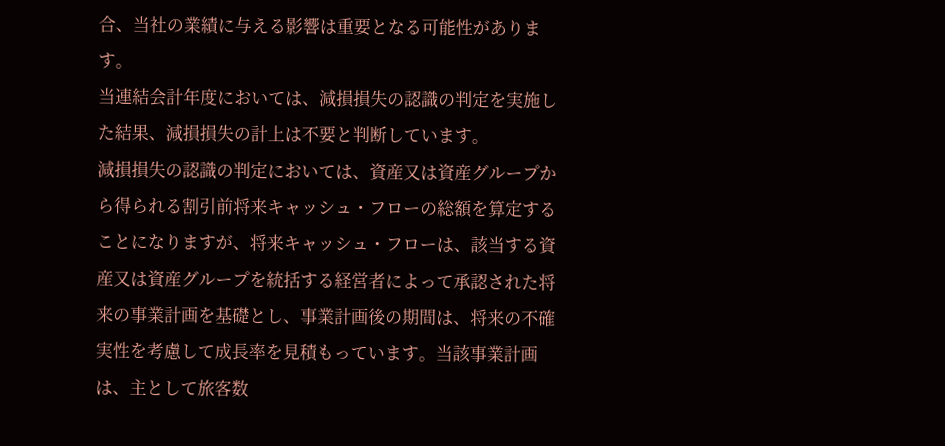合、当社の業績に与える影響は重要となる可能性があります。
当連結会計年度においては、減損損失の認識の判定を実施した結果、減損損失の計上は不要と判断しています。
減損損失の認識の判定においては、資産又は資産グループから得られる割引前将来キャッシュ・フローの総額を算定することになりますが、将来キャッシュ・フローは、該当する資産又は資産グループを統括する経営者によって承認された将来の事業計画を基礎とし、事業計画後の期間は、将来の不確実性を考慮して成長率を見積もっています。当該事業計画は、主として旅客数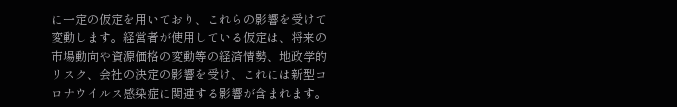に一定の仮定を用いており、これらの影響を受けて変動します。経営者が使用している仮定は、将来の市場動向や資源価格の変動等の経済情勢、地政学的リスク、会社の決定の影響を受け、これには新型コロナウイルス感染症に関連する影響が含まれます。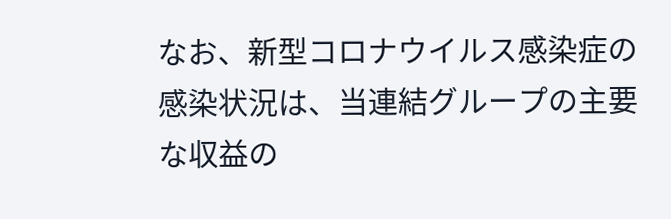なお、新型コロナウイルス感染症の感染状況は、当連結グループの主要な収益の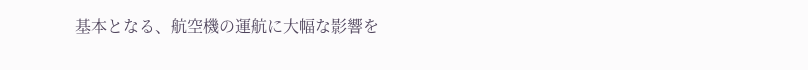基本となる、航空機の運航に大幅な影響を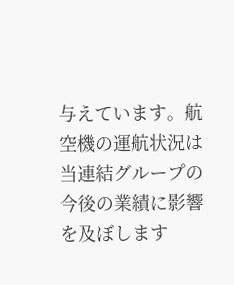与えています。航空機の運航状況は当連結グループの今後の業績に影響を及ぼします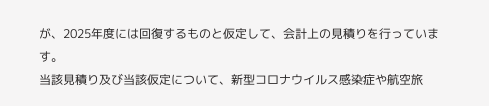が、2025年度には回復するものと仮定して、会計上の見積りを行っています。
当該見積り及び当該仮定について、新型コロナウイルス感染症や航空旅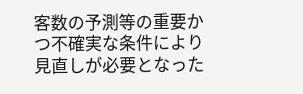客数の予測等の重要かつ不確実な条件により見直しが必要となった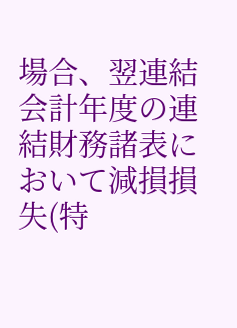場合、翌連結会計年度の連結財務諸表において減損損失(特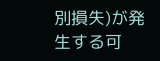別損失)が発生する可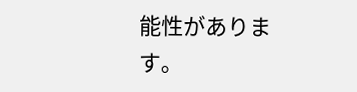能性があります。